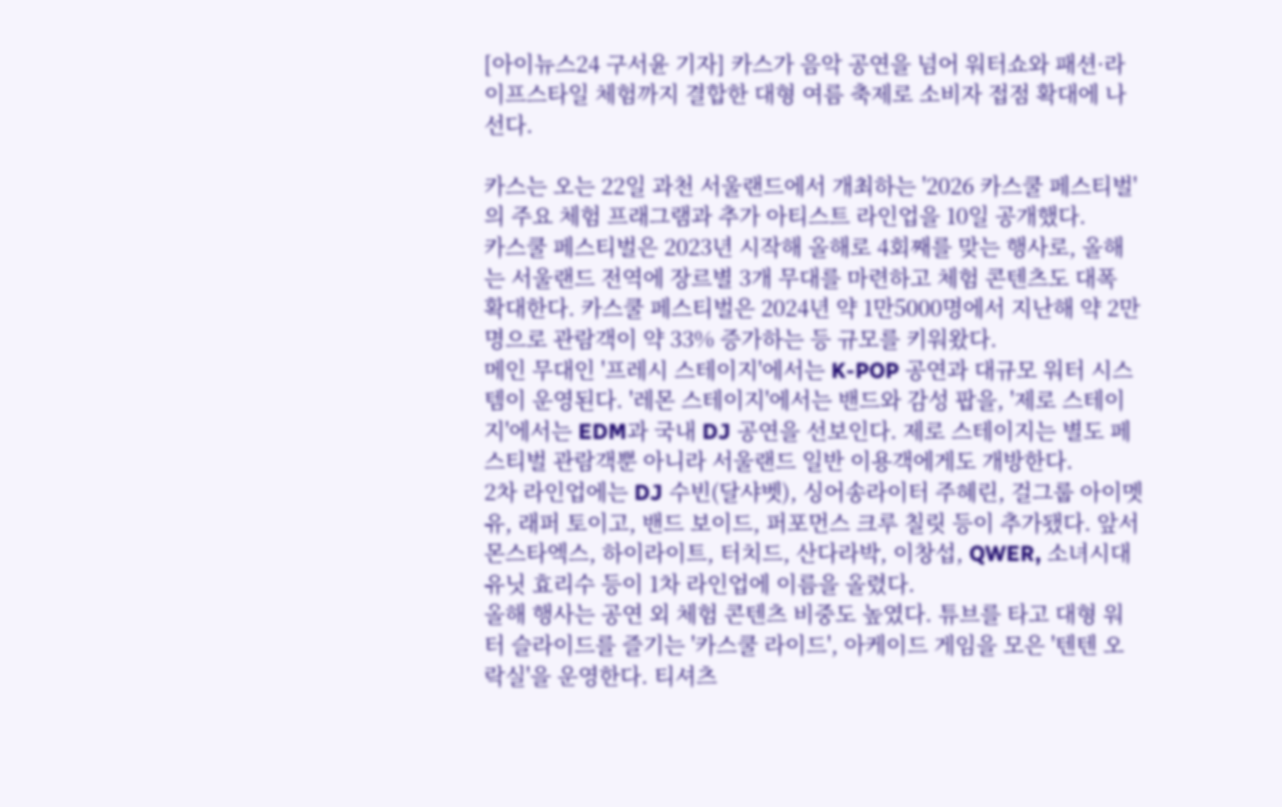[아이뉴스24 구서윤 기자] 카스가 음악 공연을 넘어 워터쇼와 패션·라이프스타일 체험까지 결합한 대형 여름 축제로 소비자 접점 확대에 나선다.

카스는 오는 22일 과천 서울랜드에서 개최하는 '2026 카스쿨 페스티벌'의 주요 체험 프래그램과 추가 아티스트 라인업을 10일 공개했다.
카스쿨 페스티벌은 2023년 시작해 올해로 4회째를 맞는 행사로, 올해는 서울랜드 전역에 장르별 3개 무대를 마련하고 체험 콘텐츠도 대폭 확대한다. 카스쿨 페스티벌은 2024년 약 1만5000명에서 지난해 약 2만명으로 관람객이 약 33% 증가하는 등 규모를 키워왔다.
메인 무대인 '프레시 스테이지'에서는 K-POP 공연과 대규모 워터 시스템이 운영된다. '레몬 스테이지'에서는 밴드와 감성 팝을, '제로 스테이지'에서는 EDM과 국내 DJ 공연을 선보인다. 제로 스테이지는 별도 페스티벌 관람객뿐 아니라 서울랜드 일반 이용객에게도 개방한다.
2차 라인업에는 DJ 수빈(달샤벳), 싱어송라이터 주혜린, 걸그룹 아이멧유, 래퍼 토이고, 밴드 보이드, 퍼포먼스 크루 칠릿 등이 추가됐다. 앞서 몬스타엑스, 하이라이트, 터치드, 산다라박, 이창섭, QWER, 소녀시대 유닛 효리수 등이 1차 라인업에 이름을 올렸다.
올해 행사는 공연 외 체험 콘텐츠 비중도 높였다. 튜브를 타고 대형 워터 슬라이드를 즐기는 '카스쿨 라이드', 아케이드 게임을 모은 '텐텐 오락실'을 운영한다. 티셔츠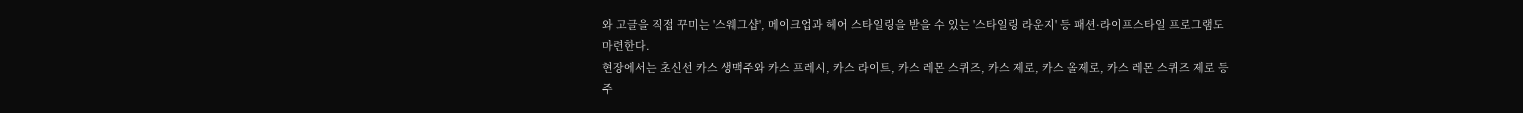와 고글을 직접 꾸미는 '스웨그샵', 메이크업과 헤어 스타일링을 받을 수 있는 '스타일링 라운지' 등 패션·라이프스타일 프로그램도 마련한다.
현장에서는 초신선 카스 생맥주와 카스 프레시, 카스 라이트, 카스 레몬 스퀴즈, 카스 제로, 카스 올제로, 카스 레몬 스퀴즈 제로 등 주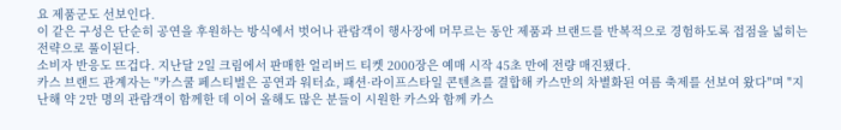요 제품군도 선보인다.
이 같은 구성은 단순히 공연을 후원하는 방식에서 벗어나 관람객이 행사장에 머무르는 동안 제품과 브랜드를 반복적으로 경험하도록 접점을 넓히는 전략으로 풀이된다.
소비자 반응도 뜨겁다. 지난달 2일 크림에서 판매한 얼리버드 티켓 2000장은 예매 시작 45초 만에 전량 매진됐다.
카스 브랜드 관계자는 "카스쿨 페스티벌은 공연과 워터쇼, 패션·라이프스타일 콘텐츠를 결합해 카스만의 차별화된 여름 축제를 선보여 왔다"며 "지난해 약 2만 명의 관람객이 함께한 데 이어 올해도 많은 분들이 시원한 카스와 함께 카스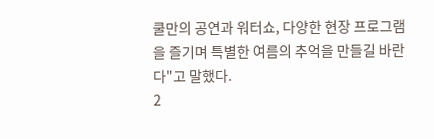쿨만의 공연과 워터쇼, 다양한 현장 프로그램을 즐기며 특별한 여름의 추억을 만들길 바란다"고 말했다.
2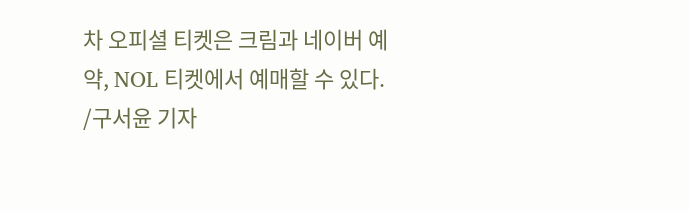차 오피셜 티켓은 크림과 네이버 예약, NOL 티켓에서 예매할 수 있다.
/구서윤 기자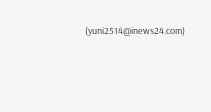(yuni2514@inews24.com)